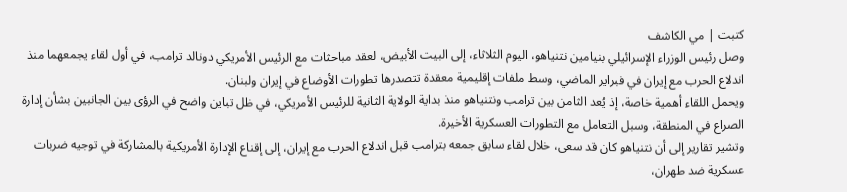كتبت | مي الكاشف
وصل رئيس الوزراء الإسرائيلي بنيامين نتنياهو، اليوم الثلاثاء، إلى البيت الأبيض، لعقد مباحثات مع الرئيس الأمريكي دونالد ترامب، في أول لقاء يجمعهما منذ اندلاع الحرب مع إيران في فبراير الماضي، وسط ملفات إقليمية معقدة تتصدرها تطورات الأوضاع في إيران ولبنان.
ويحمل اللقاء أهمية خاصة، إذ يُعد الثامن بين ترامب ونتنياهو منذ بداية الولاية الثانية للرئيس الأمريكي، في ظل تباين واضح في الرؤى بين الجانبين بشأن إدارة الصراع في المنطقة، وسبل التعامل مع التطورات العسكرية الأخيرة.
وتشير تقارير إلى أن نتنياهو كان قد سعى، خلال لقاء سابق جمعه بترامب قبل اندلاع الحرب مع إيران، إلى إقناع الإدارة الأمريكية بالمشاركة في توجيه ضربات عسكرية ضد طهران،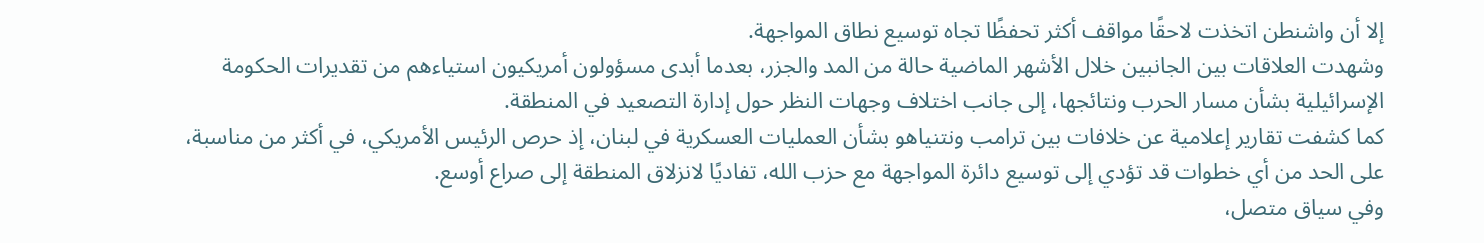إلا أن واشنطن اتخذت لاحقًا مواقف أكثر تحفظًا تجاه توسيع نطاق المواجهة.
وشهدت العلاقات بين الجانبين خلال الأشهر الماضية حالة من المد والجزر، بعدما أبدى مسؤولون أمريكيون استياءهم من تقديرات الحكومة الإسرائيلية بشأن مسار الحرب ونتائجها، إلى جانب اختلاف وجهات النظر حول إدارة التصعيد في المنطقة.
كما كشفت تقارير إعلامية عن خلافات بين ترامب ونتنياهو بشأن العمليات العسكرية في لبنان، إذ حرص الرئيس الأمريكي، في أكثر من مناسبة، على الحد من أي خطوات قد تؤدي إلى توسيع دائرة المواجهة مع حزب الله، تفاديًا لانزلاق المنطقة إلى صراع أوسع.
وفي سياق متصل،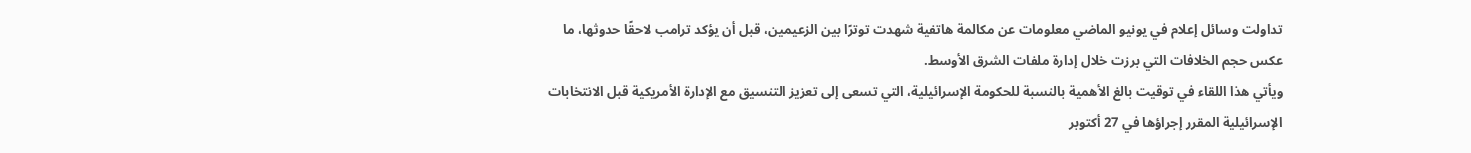تداولت وسائل إعلام في يونيو الماضي معلومات عن مكالمة هاتفية شهدت توترًا بين الزعيمين، قبل أن يؤكد ترامب لاحقًا حدوثها، ما عكس حجم الخلافات التي برزت خلال إدارة ملفات الشرق الأوسط.
ويأتي هذا اللقاء في توقيت بالغ الأهمية بالنسبة للحكومة الإسرائيلية، التي تسعى إلى تعزيز التنسيق مع الإدارة الأمريكية قبل الانتخابات الإسرائيلية المقرر إجراؤها في 27 أكتوبر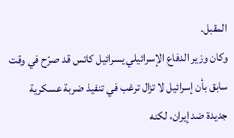المقبل.
وكان وزير الدفاع الإسرائيلي يسرائيل كاتس قد صرّح في وقت سابق بأن إسرائيل لا تزال ترغب في تنفيذ ضربة عسكرية جديدة ضد إيران، لكنه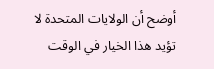أوضح أن الولايات المتحدة لا تؤيد هذا الخيار في الوقت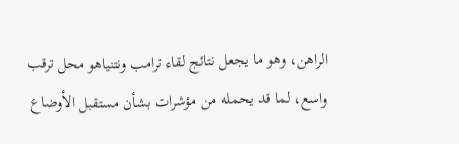الراهن، وهو ما يجعل نتائج لقاء ترامب ونتنياهو محل ترقب واسع، لما قد يحمله من مؤشرات بشأن مستقبل الأوضاع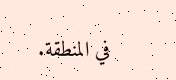في المنطقة.